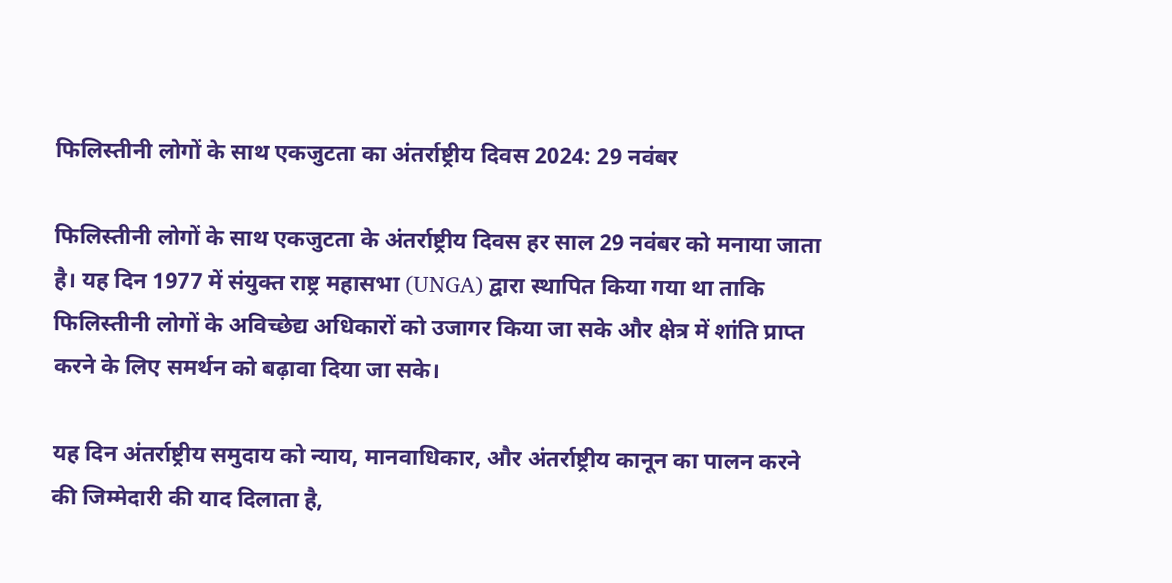फिलिस्तीनी लोगों के साथ एकजुटता का अंतर्राष्ट्रीय दिवस 2024: 29 नवंबर

फिलिस्तीनी लोगों के साथ एकजुटता के अंतर्राष्ट्रीय दिवस हर साल 29 नवंबर को मनाया जाता है। यह दिन 1977 में संयुक्त राष्ट्र महासभा (UNGA) द्वारा स्थापित किया गया था ताकि फिलिस्तीनी लोगों के अविच्छेद्य अधिकारों को उजागर किया जा सके और क्षेत्र में शांति प्राप्त करने के लिए समर्थन को बढ़ावा दिया जा सके।

यह दिन अंतर्राष्ट्रीय समुदाय को न्याय, मानवाधिकार, और अंतर्राष्ट्रीय कानून का पालन करने की जिम्मेदारी की याद दिलाता है,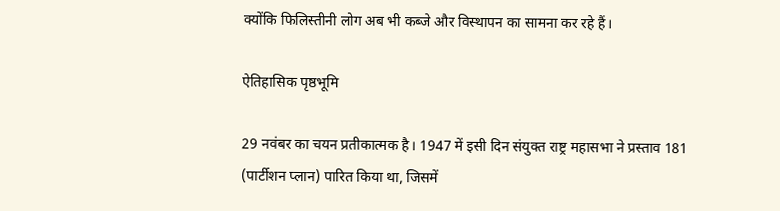क्योंकि फिलिस्तीनी लोग अब भी कब्जे और विस्थापन का सामना कर रहे हैं।

ऐतिहासिक पृष्ठभूमि

29 नवंबर का चयन प्रतीकात्मक है। 1947 में इसी दिन संयुक्त राष्ट्र महासभा ने प्रस्ताव 181 (पार्टीशन प्लान) पारित किया था, जिसमें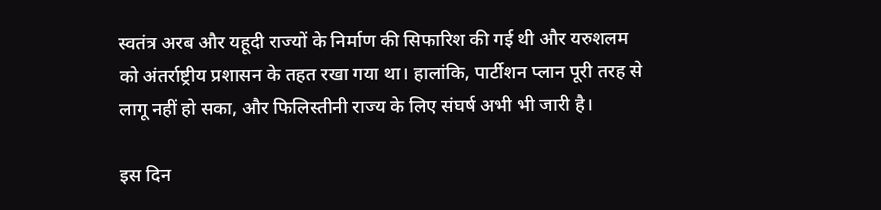स्वतंत्र अरब और यहूदी राज्यों के निर्माण की सिफारिश की गई थी और यरुशलम को अंतर्राष्ट्रीय प्रशासन के तहत रखा गया था। हालांकि, पार्टीशन प्लान पूरी तरह से लागू नहीं हो सका, और फिलिस्तीनी राज्य के लिए संघर्ष अभी भी जारी है।

इस दिन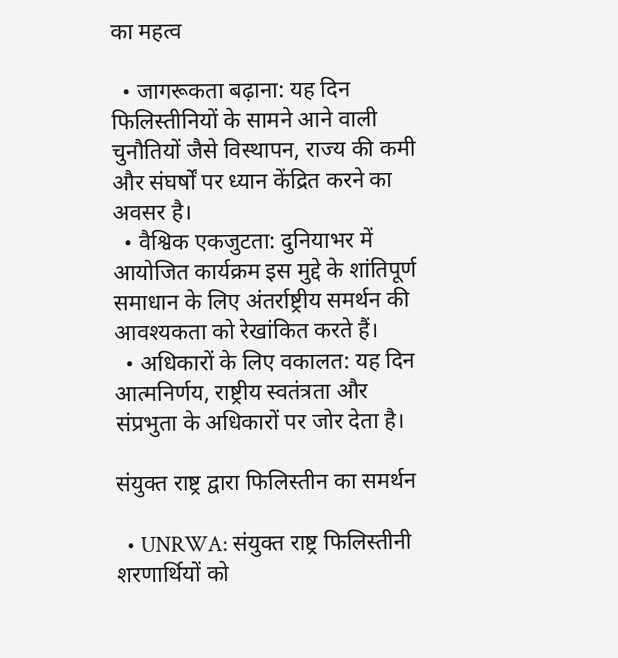का महत्व

  • जागरूकता बढ़ाना: यह दिन फिलिस्तीनियों के सामने आने वाली चुनौतियों जैसे विस्थापन, राज्य की कमी और संघर्षों पर ध्यान केंद्रित करने का अवसर है।
  • वैश्विक एकजुटता: दुनियाभर में आयोजित कार्यक्रम इस मुद्दे के शांतिपूर्ण समाधान के लिए अंतर्राष्ट्रीय समर्थन की आवश्यकता को रेखांकित करते हैं।
  • अधिकारों के लिए वकालत: यह दिन आत्मनिर्णय, राष्ट्रीय स्वतंत्रता और संप्रभुता के अधिकारों पर जोर देता है।

संयुक्त राष्ट्र द्वारा फिलिस्तीन का समर्थन

  • UNRWA: संयुक्त राष्ट्र फिलिस्तीनी शरणार्थियों को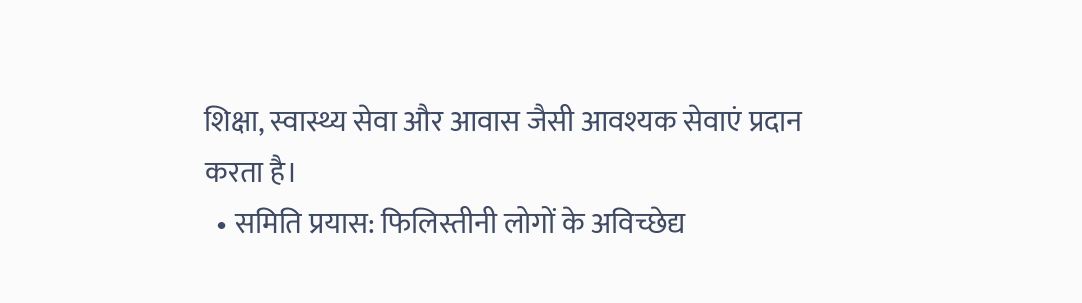शिक्षा, स्वास्थ्य सेवा और आवास जैसी आवश्यक सेवाएं प्रदान करता है।
  • समिति प्रयास: फिलिस्तीनी लोगों के अविच्छेद्य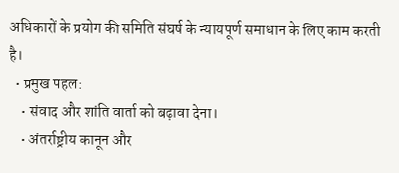अधिकारों के प्रयोग की समिति संघर्ष के न्यायपूर्ण समाधान के लिए काम करती है।
  • प्रमुख पहल:
    • संवाद और शांति वार्ता को बढ़ावा देना।
    • अंतर्राष्ट्रीय कानून और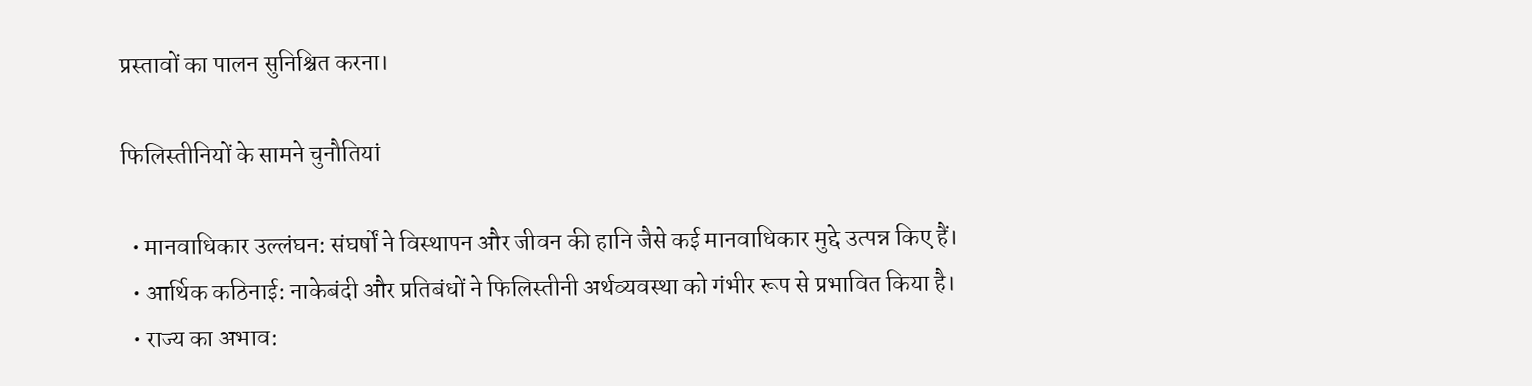प्रस्तावों का पालन सुनिश्चित करना।

फिलिस्तीनियों के सामने चुनौतियां

  • मानवाधिकार उल्लंघन: संघर्षों ने विस्थापन और जीवन की हानि जैसे कई मानवाधिकार मुद्दे उत्पन्न किए हैं।
  • आर्थिक कठिनाई: नाकेबंदी और प्रतिबंधों ने फिलिस्तीनी अर्थव्यवस्था को गंभीर रूप से प्रभावित किया है।
  • राज्य का अभाव: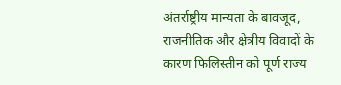अंतर्राष्ट्रीय मान्यता के बावजूद, राजनीतिक और क्षेत्रीय विवादों के कारण फिलिस्तीन को पूर्ण राज्य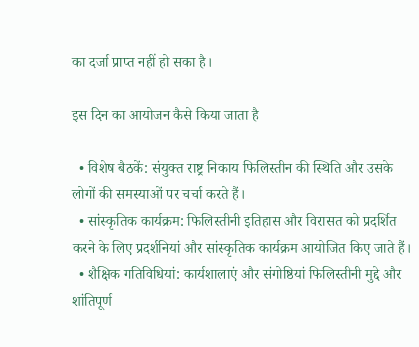का दर्जा प्राप्त नहीं हो सका है।

इस दिन का आयोजन कैसे किया जाता है

  • विशेष बैठकें: संयुक्त राष्ट्र निकाय फिलिस्तीन की स्थिति और उसके लोगों की समस्याओं पर चर्चा करते हैं।
  • सांस्कृतिक कार्यक्रम: फिलिस्तीनी इतिहास और विरासत को प्रदर्शित करने के लिए प्रदर्शनियां और सांस्कृतिक कार्यक्रम आयोजित किए जाते हैं।
  • शैक्षिक गतिविधियां: कार्यशालाएं और संगोष्ठियां फिलिस्तीनी मुद्दे और शांतिपूर्ण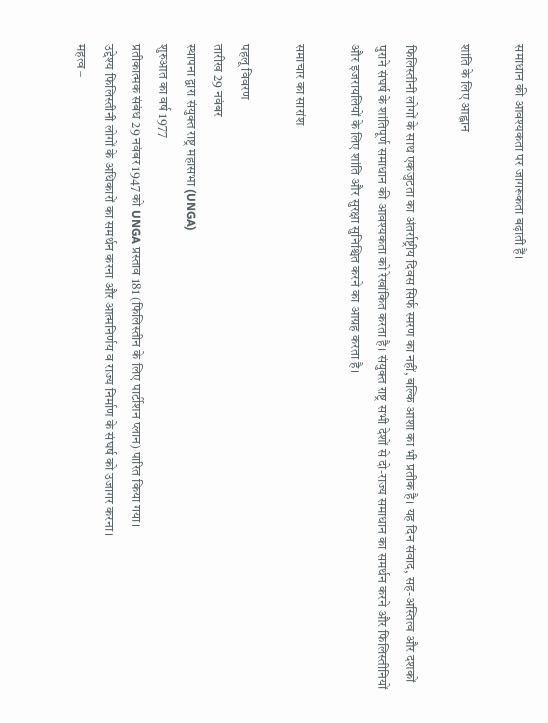समाधान की आवश्यकता पर जागरूकता बढ़ाती हैं।

शांति के लिए आह्वान

फिलिस्तीनी लोगों के साथ एकजुटता का अंतर्राष्ट्रीय दिवस सिर्फ स्मरण का नहीं, बल्कि आशा का भी प्रतीक है। यह दिन संवाद, सह-अस्तित्व और दशकों पुराने संघर्ष के शांतिपूर्ण समाधान की आवश्यकता को रेखांकित करता है। संयुक्त राष्ट्र सभी देशों से दो-राज्य समाधान का समर्थन करने और फिलिस्तीनियों और इजरायलियों के लिए शांति और सुरक्षा सुनिश्चित करने का आग्रह करता है।

समाचार का सारांश

पहलू विवरण
तारीख 29 नवंबर
स्थापना द्वारा संयुक्त राष्ट्र महासभा (UNGA)
शुरुआत का वर्ष 1977
प्रतीकात्मक संबंध 29 नवंबर 1947 को UNGA प्रस्ताव 181 (फिलिस्तीन के लिए पार्टीशन प्लान) पारित किया गया।
उद्देश्य फिलिस्तीनी लोगों के अधिकारों का समर्थन करना और आत्मनिर्णय व राज्य निर्माण के संघर्ष को उजागर करना।
महत्व –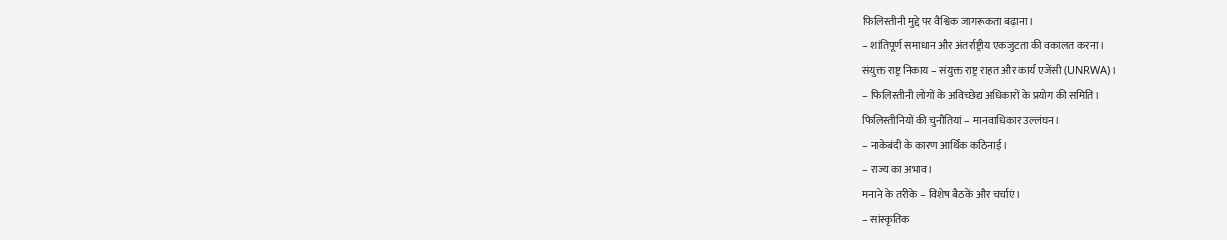फिलिस्तीनी मुद्दे पर वैश्विक जागरूकता बढ़ाना।
– शांतिपूर्ण समाधान और अंतर्राष्ट्रीय एकजुटता की वकालत करना।
संयुक्त राष्ट्र निकाय – संयुक्त राष्ट्र राहत और कार्य एजेंसी (UNRWA)।
– फिलिस्तीनी लोगों के अविच्छेद्य अधिकारों के प्रयोग की समिति।
फिलिस्तीनियों की चुनौतियां – मानवाधिकार उल्लंघन।
– नाकेबंदी के कारण आर्थिक कठिनाई।
– राज्य का अभाव।
मनाने के तरीके – विशेष बैठकें और चर्चाएं।
– सांस्कृतिक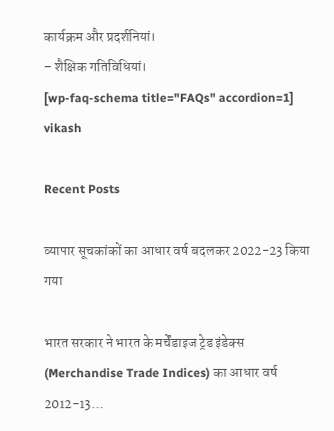कार्यक्रम और प्रदर्शनियां।
– शैक्षिक गतिविधियां।
[wp-faq-schema title="FAQs" accordion=1]
vikash

Recent Posts

व्यापार सूचकांकों का आधार वर्ष बदलकर 2022-23 किया गया

भारत सरकार ने भारत के मर्चेंडाइज ट्रेड इंडेक्स (Merchandise Trade Indices) का आधार वर्ष 2012-13…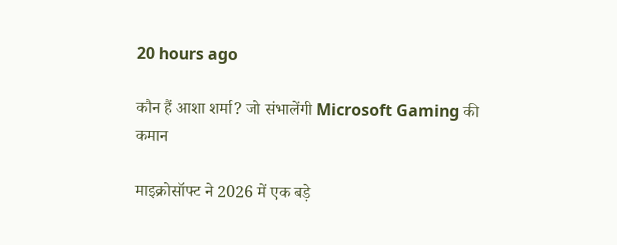20 hours ago

कौन हैं आशा शर्मा? जो संभालेंगी Microsoft Gaming की कमान

माइक्रोसॉफ्ट ने 2026 में एक बड़े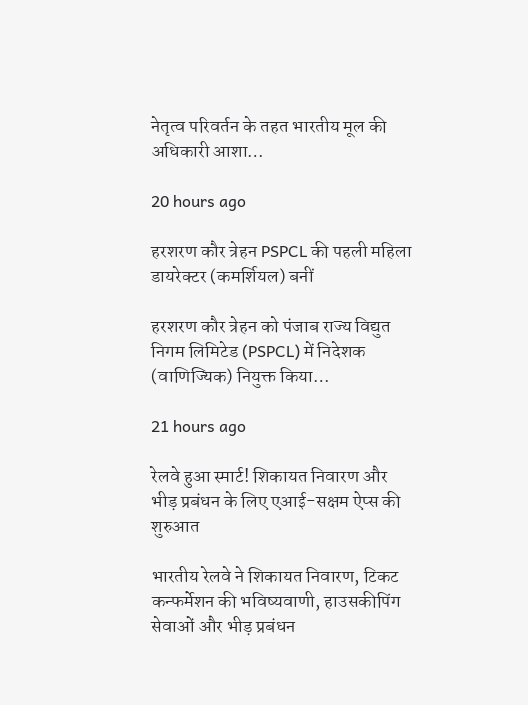नेतृत्व परिवर्तन के तहत भारतीय मूल की अधिकारी आशा…

20 hours ago

हरशरण कौर त्रेहन PSPCL की पहली महिला डायरेक्टर (कमर्शियल) बनीं

हरशरण कौर त्रेहन को पंजाब राज्य विद्युत निगम लिमिटेड (PSPCL) में निदेशक (वाणिज्यिक) नियुक्त किया…

21 hours ago

रेलवे हुआ स्मार्ट! शिकायत निवारण और भीड़ प्रबंधन के लिए एआई-सक्षम ऐप्स की शुरुआत

भारतीय रेलवे ने शिकायत निवारण, टिकट कन्फर्मेशन की भविष्यवाणी, हाउसकीपिंग सेवाओं और भीड़ प्रबंधन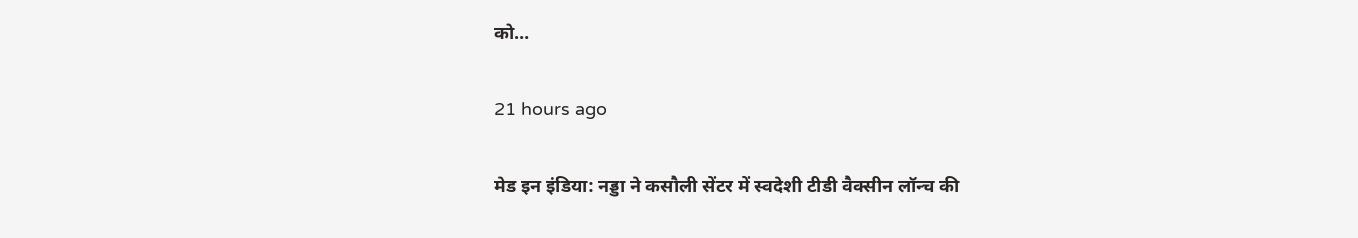को…

21 hours ago

मेड इन इंडिया: नड्डा ने कसौली सेंटर में स्वदेशी टीडी वैक्सीन लॉन्च की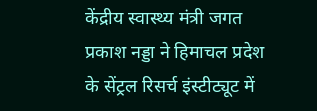केंद्रीय स्वास्थ्य मंत्री जगत प्रकाश नड्डा ने हिमाचल प्रदेश के सेंट्रल रिसर्च इंस्टीट्यूट में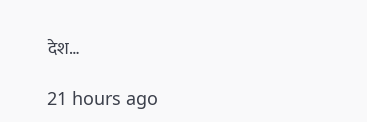देश…

21 hours ago